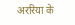अररिया के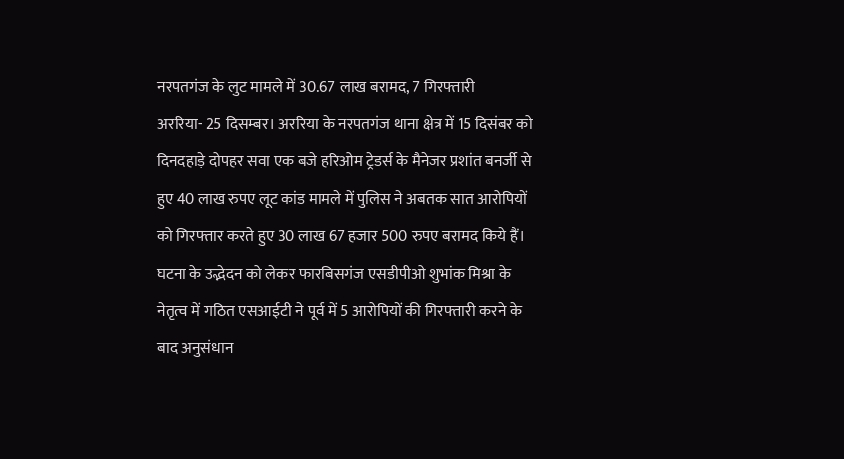नरपतगंज के लुट मामले में 30.67 लाख बरामद, 7 गिरफ्तारी
अररिया- 25 दिसम्बर। अररिया के नरपतगंज थाना क्षेत्र में 15 दिसंबर को दिनदहाड़े दोपहर सवा एक बजे हरिओम ट्रेडर्स के मैनेजर प्रशांत बनर्जी से हुए 40 लाख रुपए लूट कांड मामले में पुलिस ने अबतक सात आरोपियों को गिरफ्तार करते हुए 30 लाख 67 हजार 500 रुपए बरामद किये हैं। घटना के उद्भेदन को लेकर फारबिसगंज एसडीपीओ शुभांक मिश्रा के नेतृत्व में गठित एसआईटी ने पूर्व में 5 आरोपियों की गिरफ्तारी करने के बाद अनुसंधान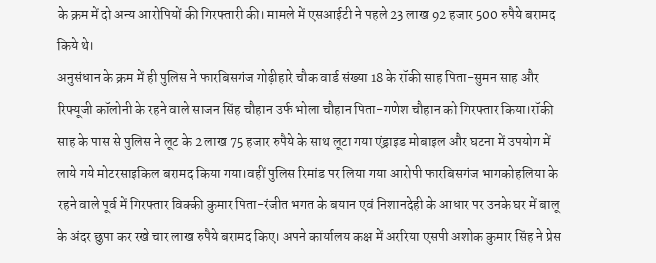के क्रम में दो अन्य आरोपियों की गिरफ्तारी की। मामले में एसआईटी ने पहले 23 लाख 92 हजार 500 रुपैये बरामद किये थे।
अनुसंधान के क्रम में ही पुलिस ने फारबिसगंज गोढ़ीहारे चौक वार्ड संख्या 18 के रॉकी साह पिता-सुमन साह और रिफ्यूजी कॉलोनी के रहने वाले साजन सिंह चौहान उर्फ भोला चौहान पिता-गणेश चौहान को गिरफ्तार किया।रॉकी साह के पास से पुलिस ने लूट के 2 लाख 75 हजार रुपैये के साथ लूटा गया एंड्राइड मोबाइल और घटना में उपयोग में लाये गये मोटरसाइकिल बरामद किया गया।वहीं पुलिस रिमांड पर लिया गया आरोपी फारबिसगंज भागकोहलिया के रहने वाले पूर्व में गिरफ्तार विक्की कुमार पिता-रंजीत भगत के बयान एवं निशानदेही के आधार पर उनके घर में बालू के अंदर छुपा कर रखे चार लाख रुपैये बरामद किए। अपने कार्यालय कक्ष में अररिया एसपी अशोक कुमार सिंह ने प्रेस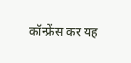कॉन्फ्रेंस कर यह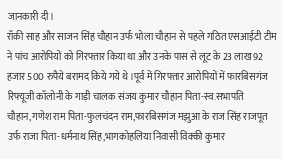जानकारी दी।
रॉकी साह और साजन सिंह चौहान उर्फ भोला चौहान से पहले गठित एसआईटी टीम ने पांच आरोपियों को गिरफ्तार किया था और उनके पास से लूट के 23 लाख 92 हजार 500 रुपैये बरामद किये गये थे।पूर्व में गिरफ्तार आरोपियों में फारबिसगंज रिफ्यूजी कॉलोनी के गाड़ी चालक संजय कुमार चौहान पिता-स्व.सभापति चौहान,गणेश राम पिता-फुलचंदन राम,फारबिसगंज मझुआ के राज सिंह राजपूत उर्फ राजा पिता-धर्मनाथ सिंह,भागकोहलिया निवासी विक्की कुमार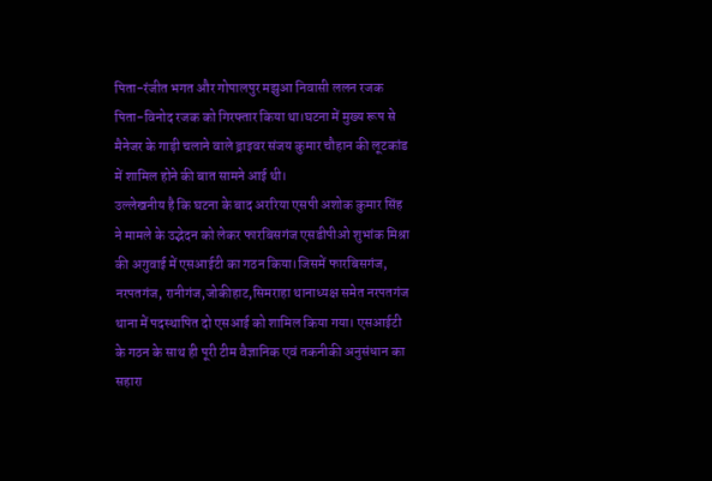पिता-रंजीत भगत और गोपालपुर मझुआ निवासी ललन रजक पिता-विनोद रजक को गिरफ्तार किया था।घटना में मुख्य रूप से मैनेजर के गाड़ी चलाने वाले ड्राइवर संजय कुमार चौहान की लूटकांड में शामिल होने की बात सामने आई थी।
उल्लेखनीय है कि घटना के बाद अररिया एसपी अशोक कुमार सिंह ने मामले के उद्भेदन को लेकर फारबिसगंज एसडीपीओ शुभांक मिश्रा की अगुवाई में एसआईटी का गठन किया।जिसमें फारबिसगंज, नरपतगंज, रानीगंज,जोकीहाट,सिमराहा थानाध्यक्ष समेत नरपतगंज थाना में पदस्थापित दो एसआई को शामिल किया गया। एसआईटी के गठन के साथ ही पूरी टीम वैज्ञानिक एवं तकनीकी अनुसंधान का सहारा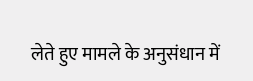लेते हुए मामले के अनुसंधान में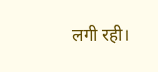लगी रही।